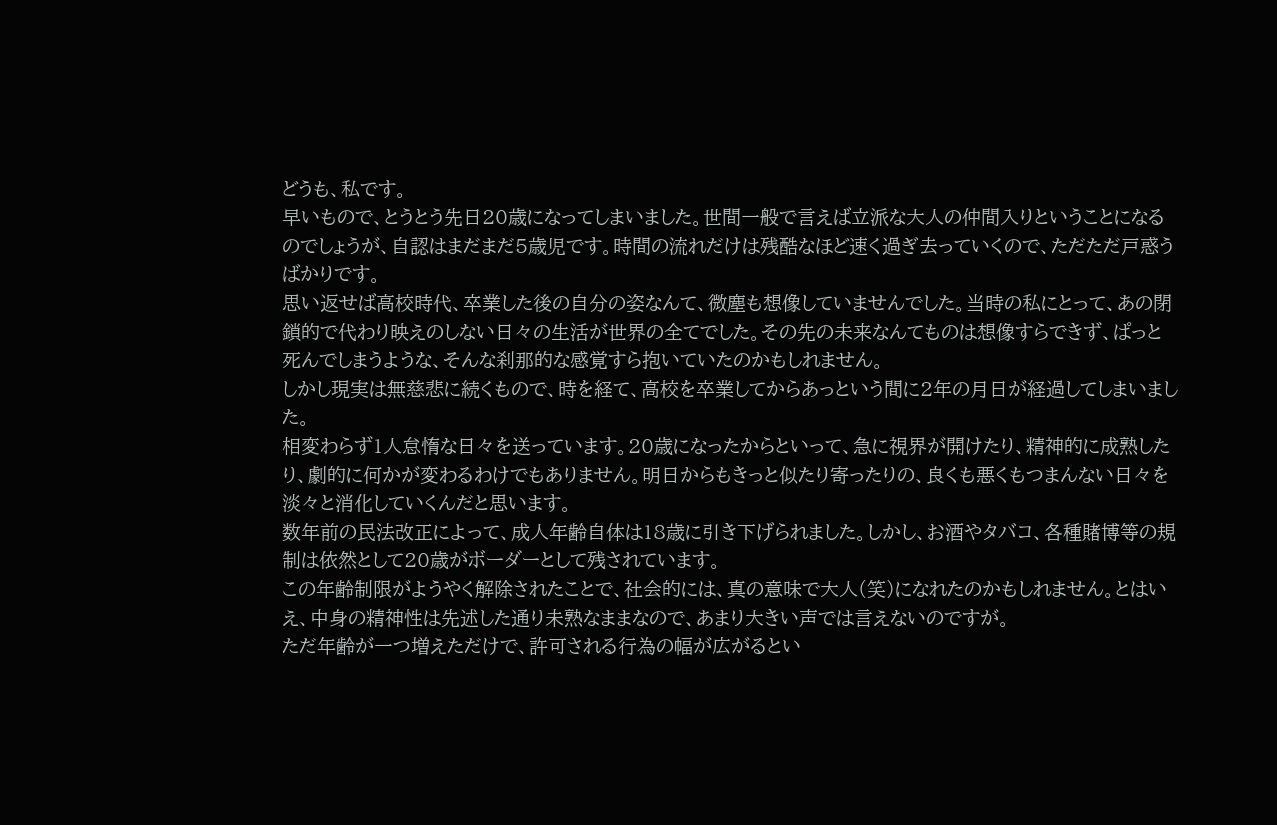どうも、私です。
早いもので、とうとう先日20歳になってしまいました。世間一般で言えば立派な大人の仲間入りということになるのでしょうが、自認はまだまだ5歳児です。時間の流れだけは残酷なほど速く過ぎ去っていくので、ただただ戸惑うばかりです。
思い返せば高校時代、卒業した後の自分の姿なんて、微塵も想像していませんでした。当時の私にとって、あの閉鎖的で代わり映えのしない日々の生活が世界の全てでした。その先の未来なんてものは想像すらできず、ぱっと死んでしまうような、そんな刹那的な感覚すら抱いていたのかもしれません。
しかし現実は無慈悲に続くもので、時を経て、高校を卒業してからあっという間に2年の月日が経過してしまいました。
相変わらず1人怠惰な日々を送っています。20歳になったからといって、急に視界が開けたり、精神的に成熟したり、劇的に何かが変わるわけでもありません。明日からもきっと似たり寄ったりの、良くも悪くもつまんない日々を淡々と消化していくんだと思います。
数年前の民法改正によって、成人年齢自体は18歳に引き下げられました。しかし、お酒やタバコ、各種賭博等の規制は依然として20歳がボーダーとして残されています。
この年齢制限がようやく解除されたことで、社会的には、真の意味で大人(笑)になれたのかもしれません。とはいえ、中身の精神性は先述した通り未熟なままなので、あまり大きい声では言えないのですが。
ただ年齢が一つ増えただけで、許可される行為の幅が広がるとい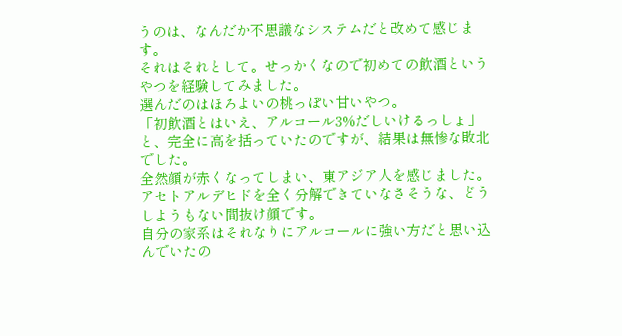うのは、なんだか不思議なシステムだと改めて感じます。
それはそれとして。せっかくなので初めての飲酒というやつを経験してみました。
選んだのはほろよいの桃っぽい甘いやつ。
「初飲酒とはいえ、アルコール3%だしいけるっしょ」と、完全に高を括っていたのですが、結果は無惨な敗北でした。
全然顔が赤くなってしまい、東アジア人を感じました。アセトアルデヒドを全く分解できていなさそうな、どうしようもない間抜け顔です。
自分の家系はそれなりにアルコールに強い方だと思い込んでいたの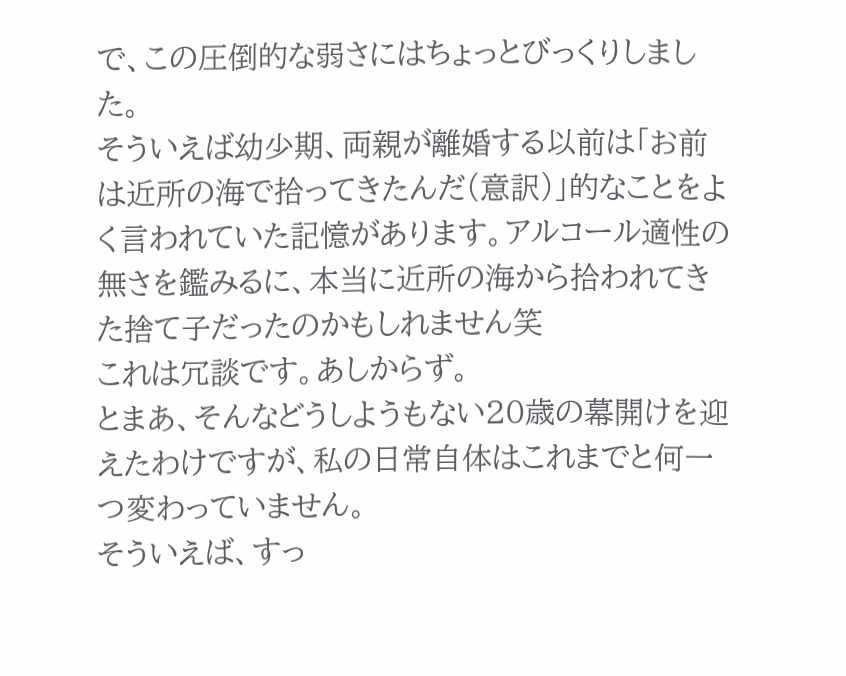で、この圧倒的な弱さにはちょっとびっくりしました。
そういえば幼少期、両親が離婚する以前は「お前は近所の海で拾ってきたんだ(意訳)」的なことをよく言われていた記憶があります。アルコール適性の無さを鑑みるに、本当に近所の海から拾われてきた捨て子だったのかもしれません笑
これは冗談です。あしからず。
とまあ、そんなどうしようもない20歳の幕開けを迎えたわけですが、私の日常自体はこれまでと何一つ変わっていません。
そういえば、すっ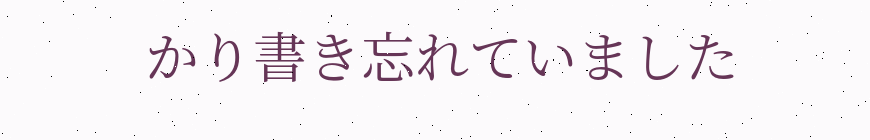かり書き忘れていました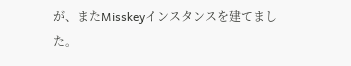が、またMisskeyインスタンスを建てました。